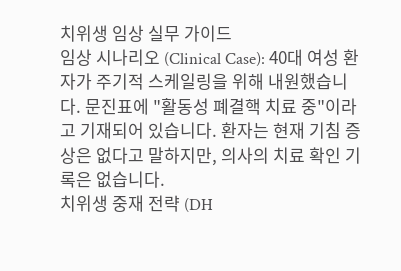치위생 임상 실무 가이드
임상 시나리오 (Clinical Case): 40대 여성 환자가 주기적 스케일링을 위해 내원했습니다. 문진표에 "활동성 폐결핵 치료 중"이라고 기재되어 있습니다. 환자는 현재 기침 증상은 없다고 말하지만, 의사의 치료 확인 기록은 없습니다.
치위생 중재 전략 (DH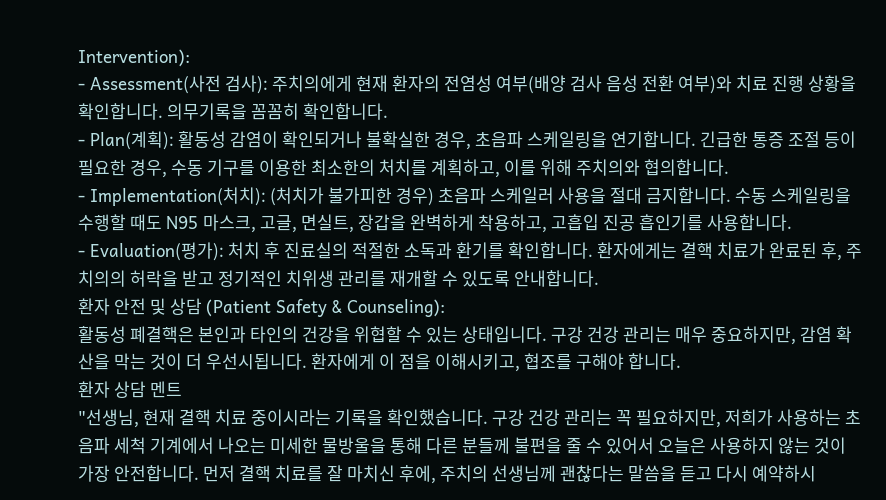Intervention):
- Assessment(사전 검사): 주치의에게 현재 환자의 전염성 여부(배양 검사 음성 전환 여부)와 치료 진행 상황을 확인합니다. 의무기록을 꼼꼼히 확인합니다.
- Plan(계획): 활동성 감염이 확인되거나 불확실한 경우, 초음파 스케일링을 연기합니다. 긴급한 통증 조절 등이 필요한 경우, 수동 기구를 이용한 최소한의 처치를 계획하고, 이를 위해 주치의와 협의합니다.
- Implementation(처치): (처치가 불가피한 경우) 초음파 스케일러 사용을 절대 금지합니다. 수동 스케일링을 수행할 때도 N95 마스크, 고글, 면실트, 장갑을 완벽하게 착용하고, 고흡입 진공 흡인기를 사용합니다.
- Evaluation(평가): 처치 후 진료실의 적절한 소독과 환기를 확인합니다. 환자에게는 결핵 치료가 완료된 후, 주치의의 허락을 받고 정기적인 치위생 관리를 재개할 수 있도록 안내합니다.
환자 안전 및 상담 (Patient Safety & Counseling):
활동성 폐결핵은 본인과 타인의 건강을 위협할 수 있는 상태입니다. 구강 건강 관리는 매우 중요하지만, 감염 확산을 막는 것이 더 우선시됩니다. 환자에게 이 점을 이해시키고, 협조를 구해야 합니다.
환자 상담 멘트
"선생님, 현재 결핵 치료 중이시라는 기록을 확인했습니다. 구강 건강 관리는 꼭 필요하지만, 저희가 사용하는 초음파 세척 기계에서 나오는 미세한 물방울을 통해 다른 분들께 불편을 줄 수 있어서 오늘은 사용하지 않는 것이 가장 안전합니다. 먼저 결핵 치료를 잘 마치신 후에, 주치의 선생님께 괜찮다는 말씀을 듣고 다시 예약하시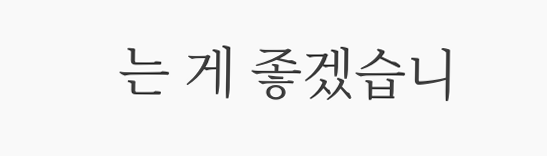는 게 좋겠습니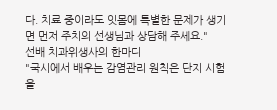다. 치료 중이라도 잇몸에 특별한 문제가 생기면 먼저 주치의 선생님과 상담해 주세요."
선배 치과위생사의 한마디
"국시에서 배우는 감염관리 원칙은 단지 시험을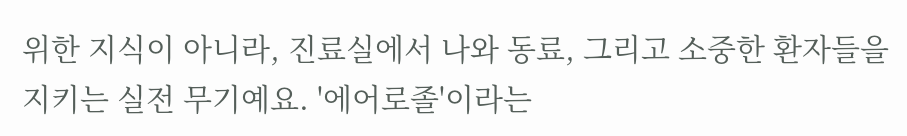위한 지식이 아니라, 진료실에서 나와 동료, 그리고 소중한 환자들을 지키는 실전 무기예요. '에어로졸'이라는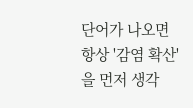단어가 나오면 항상 '감염 확산'을 먼저 생각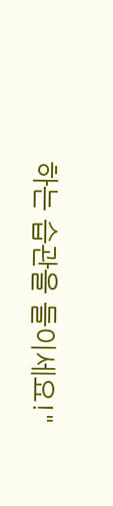하는 습관을 들이세요!"